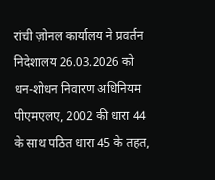रांची ज़ोनल कार्यालय ने प्रवर्तन निदेशालय 26.03.2026 को धन-शोधन निवारण अधिनियम पीएमएलए, 2002 की धारा 44 के साथ पठित धारा 45 के तहत,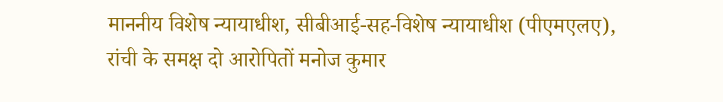माननीय विशेष न्यायाधीश, सीबीआई-सह-विशेष न्यायाधीश (पीएमएलए), रांची के समक्ष दो आरोपितों मनोज कुमार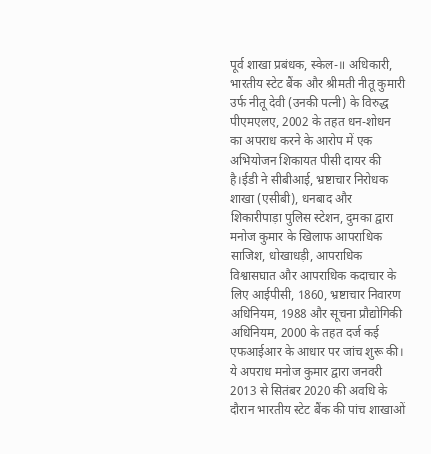पूर्व शाखा प्रबंधक, स्केल-॥ अधिकारी, भारतीय स्टेट बैंक और श्रीमती नीतू कुमारी उर्फ नीतू देवी (उनकी पत्नी) के विरुद्ध पीएमएलए, 2002 के तहत धन-शोधन का अपराध करने के आरोप में एक अभियोजन शिकायत पीसी दायर की है।ईडी ने सीबीआई, भ्रष्टाचार निरोधक शाखा (एसीबी), धनबाद और शिकारीपाड़ा पुलिस स्टेशन, दुमका द्वारा मनोज कुमार के खिलाफ आपराधिक साजिश, धोखाधड़ी, आपराधिक विश्वासघात और आपराधिक कदाचार के लिए आईपीसी, 1860, भ्रष्टाचार निवारण अधिनियम, 1988 और सूचना प्रौद्योगिकी अधिनियम, 2000 के तहत दर्ज कई एफआईआर के आधार पर जांच शुरू की। ये अपराध मनोज कुमार द्वारा जनवरी 2013 से सितंबर 2020 की अवधि के दौरान भारतीय स्टेट बैंक की पांच शाखाओं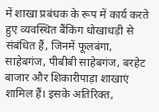में शाखा प्रबंधक के रूप में कार्य करते हुए व्यवस्थित बैंकिंग धोखाधड़ी से संबंधित हैं, जिनमें फूलबंगा, साहेबगंज, पीबीबी साहेबगंज, बरहेट बाजार और शिकारीपाड़ा शाखाएं शामिल हैं। इसके अतिरिक्त,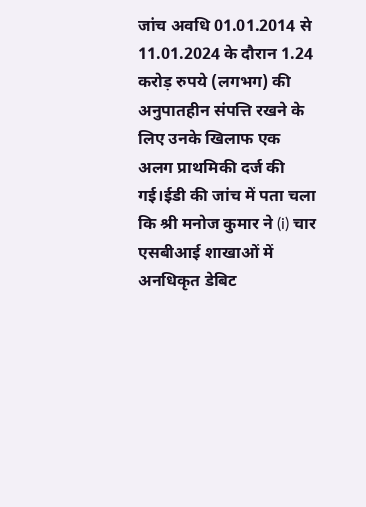जांच अवधि 01.01.2014 से 11.01.2024 के दौरान 1.24 करोड़ रुपये (लगभग) की अनुपातहीन संपत्ति रखने के लिए उनके खिलाफ एक अलग प्राथमिकी दर्ज की गई।ईडी की जांच में पता चला कि श्री मनोज कुमार ने (i) चार एसबीआई शाखाओं में अनधिकृत डेबिट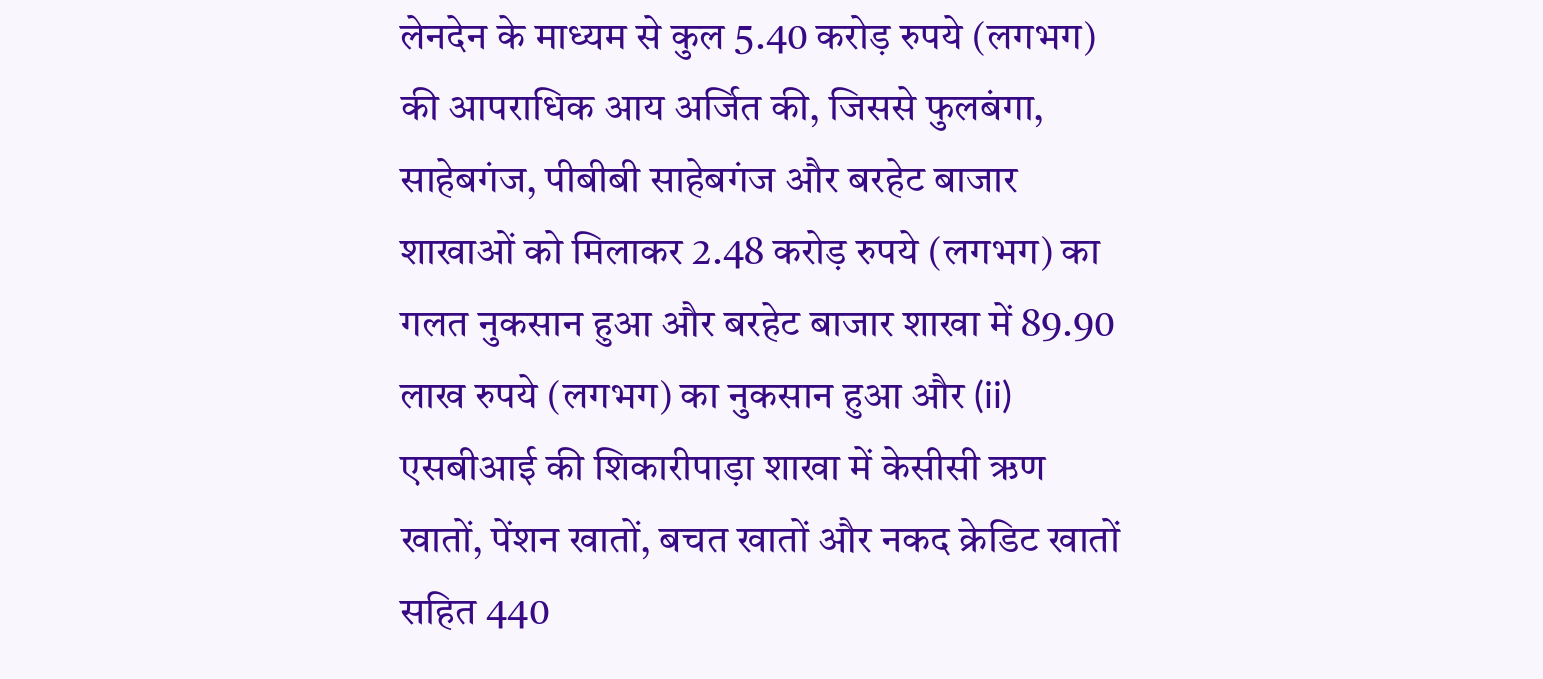लेनदेन के माध्यम से कुल 5.40 करोड़ रुपये (लगभग) की आपराधिक आय अर्जित की, जिससे फुलबंगा, साहेबगंज, पीबीबी साहेबगंज और बरहेट बाजार शाखाओं को मिलाकर 2.48 करोड़ रुपये (लगभग) का गलत नुकसान हुआ और बरहेट बाजार शाखा में 89.90 लाख रुपये (लगभग) का नुकसान हुआ और (ii) एसबीआई की शिकारीपाड़ा शाखा में केसीसी ऋण खातों, पेंशन खातों, बचत खातों और नकद क्रेडिट खातों सहित 440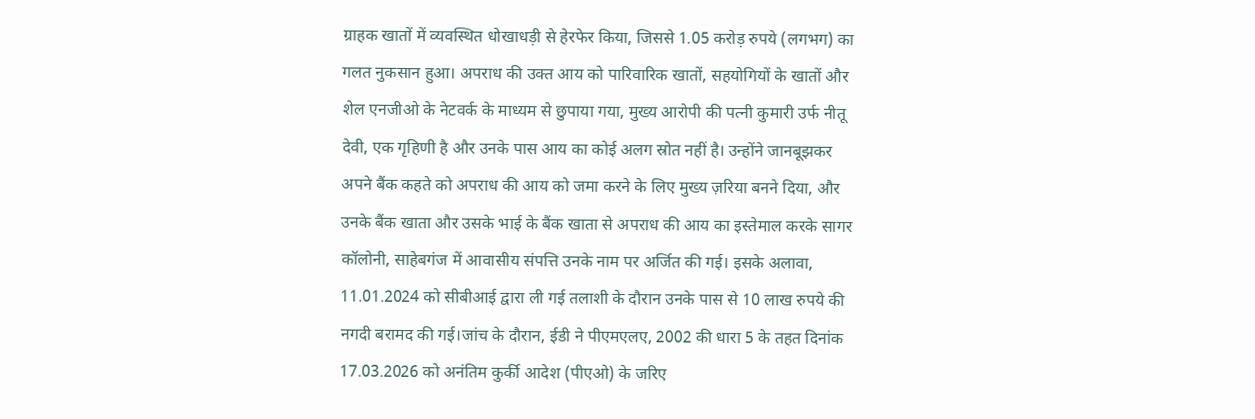ग्राहक खातों में व्यवस्थित धोखाधड़ी से हेरफेर किया, जिससे 1.05 करोड़ रुपये (लगभग) का गलत नुकसान हुआ। अपराध की उक्त आय को पारिवारिक खातों, सहयोगियों के खातों और शेल एनजीओ के नेटवर्क के माध्यम से छुपाया गया, मुख्य आरोपी की पत्नी कुमारी उर्फ नीतू देवी, एक गृहिणी है और उनके पास आय का कोई अलग स्रोत नहीं है। उन्होंने जानबूझकर अपने बैंक कहते को अपराध की आय को जमा करने के लिए मुख्य ज़रिया बनने दिया, और उनके बैंक खाता और उसके भाई के बैंक खाता से अपराध की आय का इस्तेमाल करके सागर कॉलोनी, साहेबगंज में आवासीय संपत्ति उनके नाम पर अर्जित की गई। इसके अलावा, 11.01.2024 को सीबीआई द्वारा ली गई तलाशी के दौरान उनके पास से 10 लाख रुपये की नगदी बरामद की गई।जांच के दौरान, ईडी ने पीएमएलए, 2002 की धारा 5 के तहत दिनांक 17.03.2026 को अनंतिम कुर्की आदेश (पीएओ) के जरिए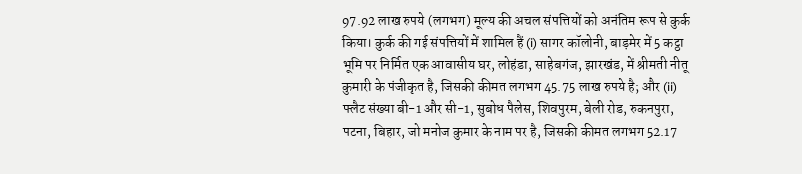97.92 लाख रुपये (लगभग) मूल्य की अचल संपत्तियों को अनंतिम रूप से कुर्क किया। कुर्क की गई संपत्तियों में शामिल हैं (i) सागर कॉलोनी, बाड़मेर में 5 कट्ठा भूमि पर निर्मित एक आवासीय घर, लोहंडा, साहेबगंज, झारखंड, में श्रीमती नीतू कुमारी के पंजीकृत है, जिसकी कीमत लगभग 45.75 लाख रुपये है; और (ii) फ्लैट संख्या बी-1 और सी-1, सुबोध पैलेस, शिवपुरम, बेली रोड, रुकनपुरा, पटना, बिहार, जो मनोज कुमार के नाम पर है, जिसकी कीमत लगभग 52.17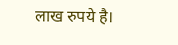लाख रुपये है।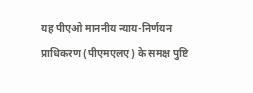यह पीएओ माननीय न्याय-निर्णयन प्राधिकरण (पीएमएलए) के समक्ष पुष्टि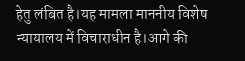हेतु लंबित है।यह मामला माननीय विशेष न्यायालय में विचाराधीन है।आगे की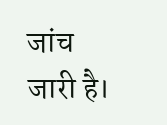जांच जारी है।